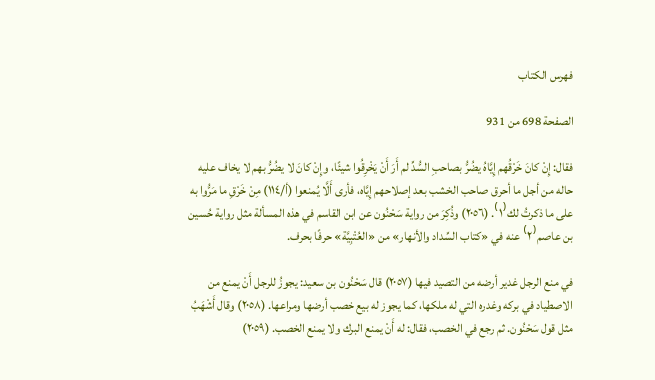فهرس الكتاب

الصفحة 698 من 931

فقال: إِنْ كانَ خَرْقُهم إِيَّاهُ يضُرُّ بصاحبِ السُّدِّ لم أَرَ أَنْ يَخْرِقُوا شيئًا، وإِنْ كانَ لا يضُرُّ بهم لا يخاف عليه حاله من أجل ما أحرق صاحب الخشب بعد إصلاحهم إِيَّاه، فأرى أَلَّا يُمنعوا (أ/١١٤) مِنْ خَرْقِ ما مَرُّوا به على ما ذكرتُ لك⁽١⁾. (٢٠٥٦) وذُكِرَ من رواية سَحْنُون عن ابن القاسم في هذه المسألة مثل رواية حُسين بن عاصم⁽٢⁾ عنه في «كتاب السِّداد والأنهار» من «العُتْبِيَّة» حرفًا بحرف.

في منع الرجل غدير أرضه من التصيد فيها (٢٠٥٧) قال سَحْنُون بن سعيد: يجوزُ للرجل أَنْ يمنع من الاصطياد في بركه وغدره التي له ملكها، كما يجوز له بيع خصب أرضها ومراعها. (٢٠٥٨) وقال أَشْهَبُ مثل قول سَحْنُون. ثم رجع في الخصب، فقال: له أَنْ يمنع البرك ولا يمنع الخصب. (٢٠٥٩)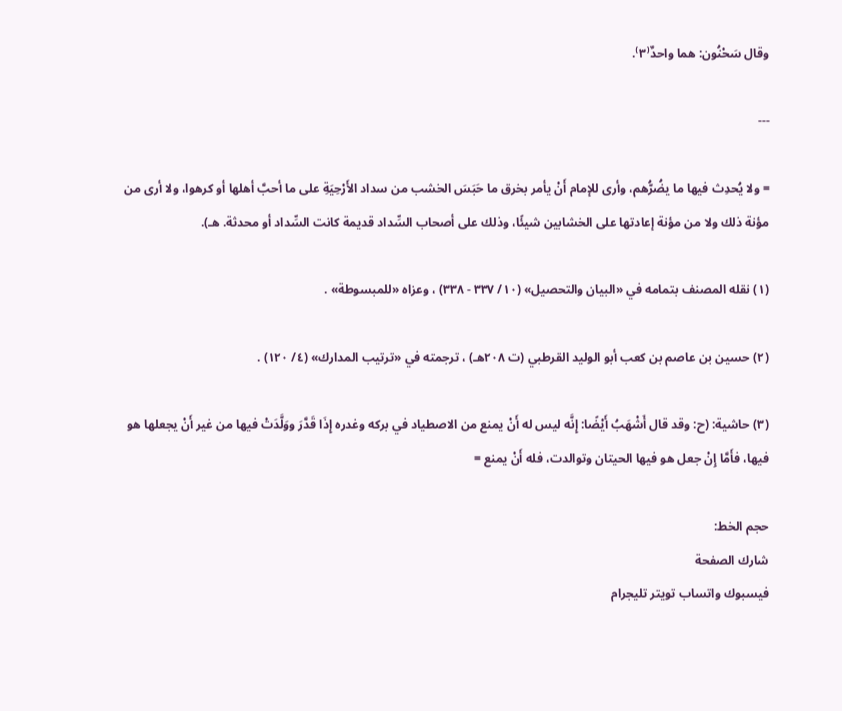وقال سَحْنُون: هما واحدٌ⁽٣⁾.

---

= ولا يُحدِث فيها ما يضُرُّهم، وأرى للإمام أَنْ يأمر بخرق ما حَبَسَ الخشب من سداد الأَرْحِيَةِ على ما أحبَّ أهلها أو كرهوا، ولا أرى من مؤنة ذلك ولا من مؤنة إعادتها على الخشابين شيئًا، وذلك على أصحاب السِّداد قديمة كانت السِّداد أو محدثة. هـ).

(١) نقله المصنف بتمامه في «البيان والتحصيل» (١٠/ ٣٣٧ - ٣٣٨) ، وعزاه «للمبسوطة» .

(٢) حسين بن عاصم بن كعب أبو الوليد القرطبي (ت ٢٠٨هـ) ، ترجمته في «ترتيب المدارك» (٤/ ١٢٠) .

(٣) حاشية: (ح: وقد قال أَشْهَبُ أَيْضًا: إِنَّه ليس له أَنْ يمنع من الاصطياد في بركه وغدره إِذَا قَدَّرَ ووَلَّدَتْ فيها من غير أَنْ يجعلها هو فيها، فأَمَّا إِنْ جعل هو فيها الحيتان وتوالدت، فله أَنْ يمنع =

حجم الخط:
شارك الصفحة
فيسبوك واتساب تويتر تليجرام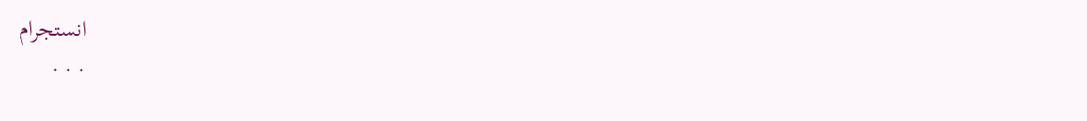انستجرام
. . .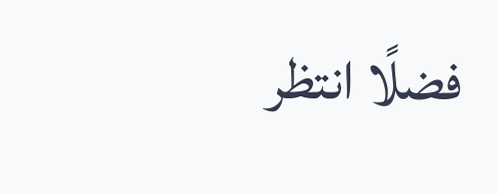فضلًا انتظر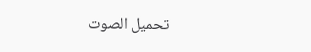تحميل الصوت